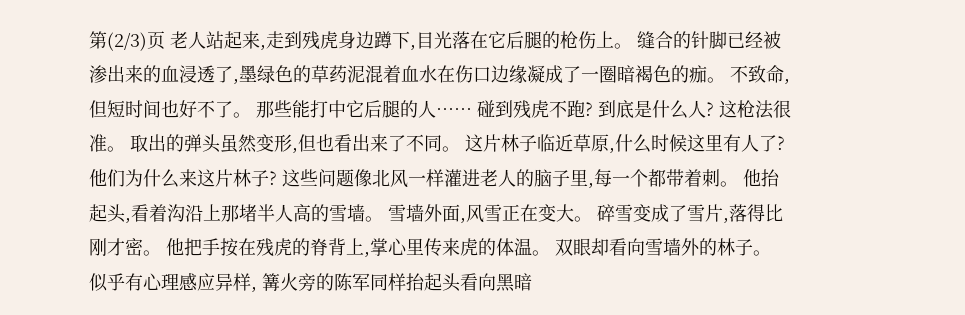第(2/3)页 老人站起来,走到残虎身边蹲下,目光落在它后腿的枪伤上。 缝合的针脚已经被渗出来的血浸透了,墨绿色的草药泥混着血水在伤口边缘凝成了一圈暗褐色的痂。 不致命,但短时间也好不了。 那些能打中它后腿的人…… 碰到残虎不跑? 到底是什么人? 这枪法很准。 取出的弹头虽然变形,但也看出来了不同。 这片林子临近草原,什么时候这里有人了? 他们为什么来这片林子? 这些问题像北风一样灌进老人的脑子里,每一个都带着刺。 他抬起头,看着沟沿上那堵半人高的雪墙。 雪墙外面,风雪正在变大。 碎雪变成了雪片,落得比刚才密。 他把手按在残虎的脊背上,掌心里传来虎的体温。 双眼却看向雪墙外的林子。 似乎有心理感应异样, 篝火旁的陈军同样抬起头看向黑暗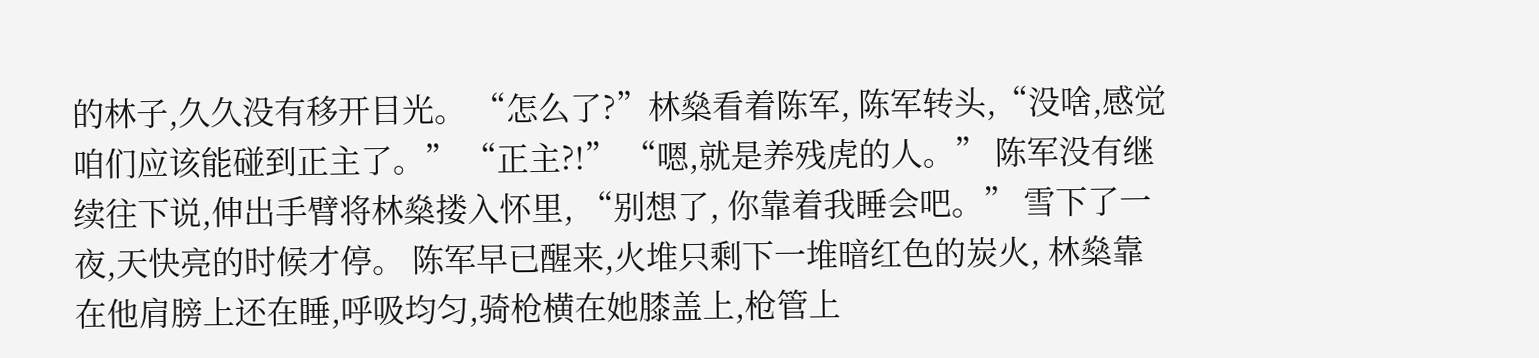的林子,久久没有移开目光。 “怎么了?”林燊看着陈军, 陈军转头,“没啥,感觉咱们应该能碰到正主了。” “正主?!” “嗯,就是养残虎的人。” 陈军没有继续往下说,伸出手臂将林燊搂入怀里, “别想了, 你靠着我睡会吧。” 雪下了一夜,天快亮的时候才停。 陈军早已醒来,火堆只剩下一堆暗红色的炭火, 林燊靠在他肩膀上还在睡,呼吸均匀,骑枪横在她膝盖上,枪管上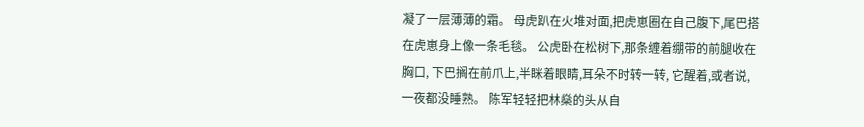凝了一层薄薄的霜。 母虎趴在火堆对面,把虎崽圈在自己腹下,尾巴搭在虎崽身上像一条毛毯。 公虎卧在松树下,那条缠着绷带的前腿收在胸口, 下巴搁在前爪上,半眯着眼睛,耳朵不时转一转, 它醒着,或者说,一夜都没睡熟。 陈军轻轻把林燊的头从自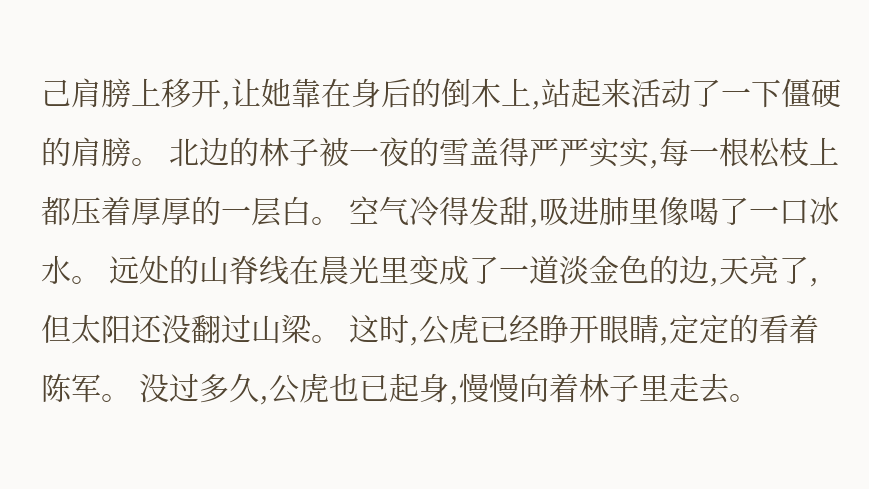己肩膀上移开,让她靠在身后的倒木上,站起来活动了一下僵硬的肩膀。 北边的林子被一夜的雪盖得严严实实,每一根松枝上都压着厚厚的一层白。 空气冷得发甜,吸进肺里像喝了一口冰水。 远处的山脊线在晨光里变成了一道淡金色的边,天亮了,但太阳还没翻过山梁。 这时,公虎已经睁开眼睛,定定的看着陈军。 没过多久,公虎也已起身,慢慢向着林子里走去。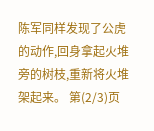陈军同样发现了公虎的动作,回身拿起火堆旁的树枝,重新将火堆架起来。 第(2/3)页